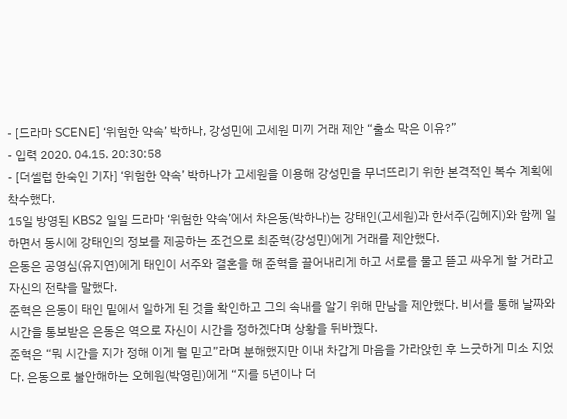- [드라마 SCENE] ‘위험한 약속’ 박하나, 강성민에 고세원 미끼 거래 제안 “출소 막은 이유?”
- 입력 2020. 04.15. 20:30:58
- [더셀럽 한숙인 기자] ‘위험한 약속’ 박하나가 고세원을 이용해 강성민을 무너뜨리기 위한 본격적인 복수 계획에 착수했다.
15일 방영된 KBS2 일일 드라마 ‘위험한 약속’에서 차은동(박하나)는 강태인(고세원)과 한서주(김혜지)와 함께 일하면서 동시에 강태인의 정보를 제공하는 조건으로 최준혁(강성민)에게 거래를 제안했다.
은동은 공영심(유지연)에게 태인이 서주와 결혼을 해 준혁을 끌어내리게 하고 서로를 물고 뜯고 싸우게 할 거라고 자신의 전략을 말했다.
준혁은 은동이 태인 밑에서 일하게 된 것을 확인하고 그의 속내를 알기 위해 만남을 제안했다. 비서를 통해 날짜와 시간을 통보받은 은동은 역으로 자신이 시간을 정하겠다며 상황을 뒤바꿨다.
준혁은 “뭐 시간을 지가 정해 이게 뭘 믿고”라며 분해했지만 이내 차갑게 마음을 가라앉힌 후 느긋하게 미소 지었다. 은동으로 불안해하는 오혜원(박영린)에게 “지를 5년이나 더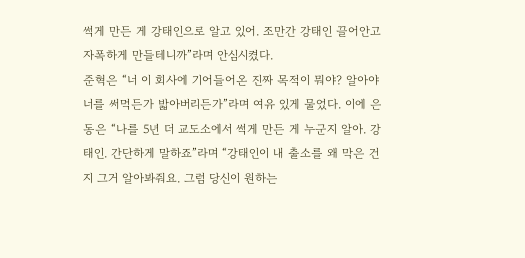썩게 만든 게 강태인으로 알고 있어. 조만간 강태인 끌어안고 자폭하게 만들테니까”라며 안심시켰다.
준혁은 “너 이 회사에 기어들어온 진짜 목적이 뭐야? 알아야 너를 써먹든가 밟아버리든가”라며 여유 있게 물었다. 이에 은동은 “나를 5년 더 교도소에서 썩게 만든 게 누군지 알아. 강태인. 간단하게 말하죠”라며 “강태인이 내 출소를 왜 막은 건지 그거 알아봐줘요. 그럼 당신이 원하는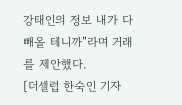강태인의 정보 내가 다 빼올 테니까”라며 거래를 제안했다.
[더셀럽 한숙인 기자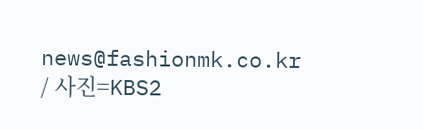news@fashionmk.co.kr / 사진=KBS2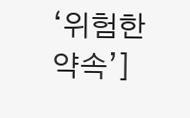‘위험한 약속’]